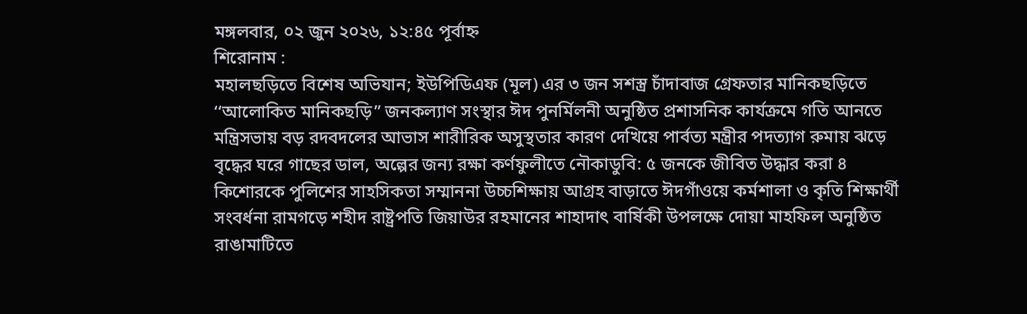মঙ্গলবার, ০২ জুন ২০২৬, ১২:৪৫ পূর্বাহ্ন
শিরোনাম :
মহালছড়িতে বিশেষ অভিযান; ইউপিডিএফ (মূল) এর ৩ জন সশস্ত্র চাঁদাবাজ গ্রেফতার মানিকছড়িতে ‘‘আলোকিত মানিকছড়ি” জনকল্যাণ সংস্থার ঈদ পুনর্মিলনী অনুষ্ঠিত প্রশাসনিক কার্যক্রমে গতি আনতে মন্ত্রিসভায় বড় রদবদলের আভাস শারীরিক অসুস্থতার কারণ দেখিয়ে পার্বত্য মন্ত্রীর পদত্যাগ রুমায় ঝড়ে বৃদ্ধের ঘরে গাছের ডাল, অল্পের জন্য রক্ষা কর্ণফুলীতে নৌকাডুবি: ৫ জনকে জীবিত উদ্ধার করা ৪ কিশোরকে পুলিশের সাহসিকতা সম্মাননা উচ্চশিক্ষায় আগ্রহ বাড়াতে ঈদগাঁওয়ে কর্মশালা ও কৃতি শিক্ষার্থী সংবর্ধনা রামগড়ে শহীদ রাষ্ট্রপতি জিয়াউর রহমানের শাহাদাৎ বার্ষিকী উপলক্ষে দোয়া মাহফিল অনুষ্ঠিত রাঙামাটিতে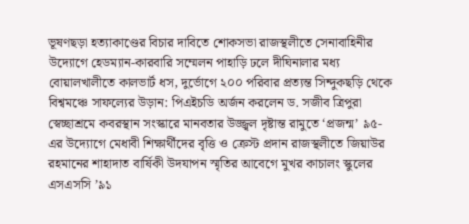ভূষণছড়া হত্যাকাণ্ডের বিচার দাবিতে শোকসভা রাজস্থলীতে সেনাবাহিনীর উদ্যোগে হেডম্যান-কারবারি সম্মেলন পাহাড়ি ঢলে দীঘিনালার মধ্য বোয়ালখালীতে কালভার্ট ধস, দুর্ভোগে ২০০ পরিবার প্রত্যন্ত সিন্দুকছড়ি থেকে বিশ্বমঞ্চে সাফল্যের উড়ান: পিএইচডি অর্জন করলেন ড. সজীব ত্রিপুরা স্বেচ্ছাশ্রমে কবরস্থান সংস্কারে মানবতার উজ্জ্বল দৃষ্টান্ত রামুতে ‘প্রজন্ম’ ৯৫-এর উদ্যোগে মেধাবী শিক্ষার্থীদের বৃত্তি ও ক্রেস্ট প্রদান রাজস্থলীতে জিয়াউর রহমানের শাহাদাত বার্ষিকী উদযাপন স্মৃতির আবেগে মুখর কাচালং স্কুলের এসএসসি ’৯১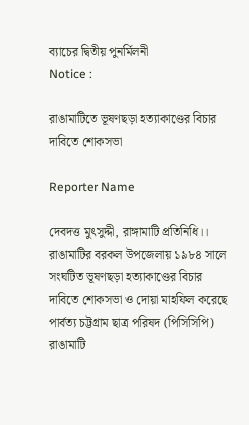ব্যাচের দ্বিতীয় পুনর্মিলনী
Notice :

রাঙামাটিতে ভূষণছড়া হত্যাকাণ্ডের বিচার দাবিতে শোকসভা

Reporter Name

দেবদত্ত মুৎসুদ্দী, রাঙ্গামাটি প্রতিনিধি।।
রাঙামাটির বরকল উপজেলায় ১৯৮৪ সালে সংঘটিত ভূষণছড়া হত্যাকাণ্ডের বিচার দাবিতে শোকসভা ও দোয়া মাহফিল করেছে পার্বত্য চট্টগ্রাম ছাত্র পরিষদ (পিসিসিপি) রাঙামাটি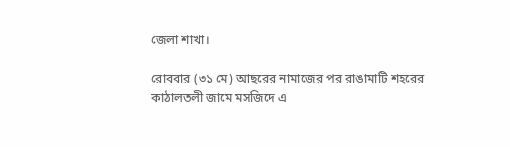জেলা শাখা।

রোববার (৩১ মে) আছরের নামাজের পর রাঙামাটি শহরের কাঠালতলী জামে মসজিদে এ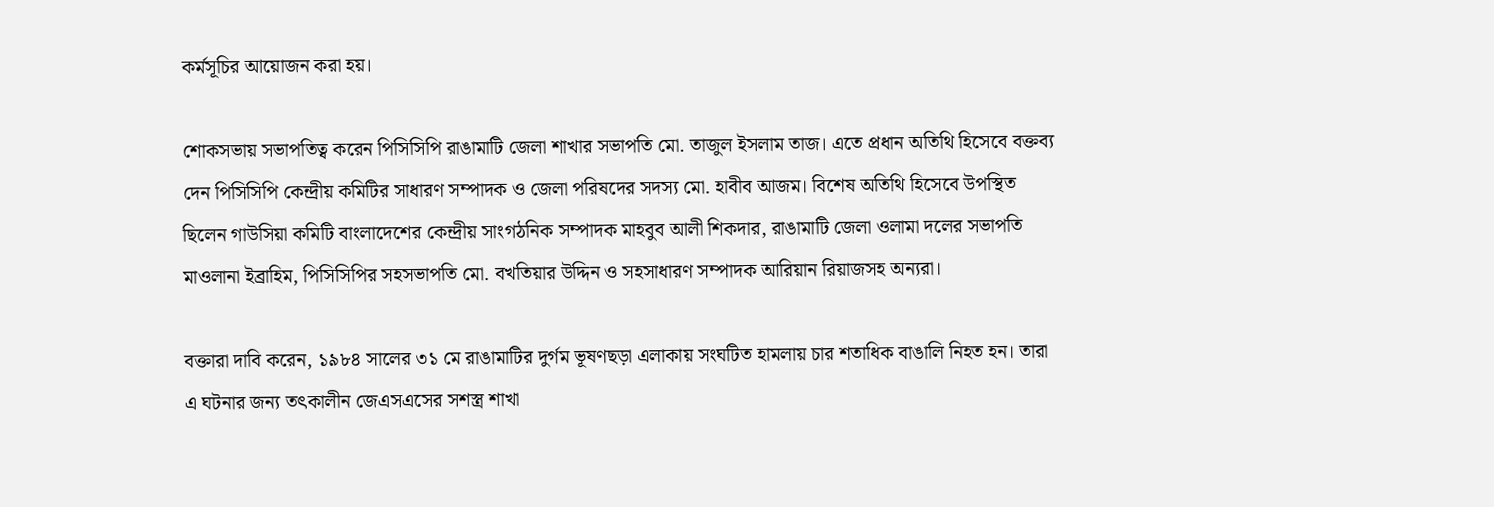কর্মসূচির আয়োজন করা হয়।

শোকসভায় সভাপতিত্ব করেন পিসিসিপি রাঙামাটি জেলা শাখার সভাপতি মো. তাজুল ইসলাম তাজ। এতে প্রধান অতিথি হিসেবে বক্তব্য দেন পিসিসিপি কেন্দ্রীয় কমিটির সাধারণ সম্পাদক ও জেলা পরিষদের সদস্য মো. হাবীব আজম। বিশেষ অতিথি হিসেবে উপস্থিত ছিলেন গাউসিয়া কমিটি বাংলাদেশের কেন্দ্রীয় সাংগঠনিক সম্পাদক মাহবুব আলী শিকদার, রাঙামাটি জেলা ওলামা দলের সভাপতি মাওলানা ইব্রাহিম, পিসিসিপির সহসভাপতি মো. বখতিয়ার উদ্দিন ও সহসাধারণ সম্পাদক আরিয়ান রিয়াজসহ অন্যরা।

বক্তারা দাবি করেন, ১৯৮৪ সালের ৩১ মে রাঙামাটির দুর্গম ভূষণছড়া এলাকায় সংঘটিত হামলায় চার শতাধিক বাঙালি নিহত হন। তারা এ ঘটনার জন্য তৎকালীন জেএসএসের সশস্ত্র শাখা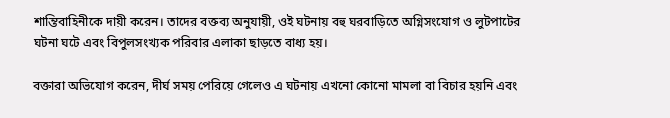শান্তিবাহিনীকে দায়ী করেন। তাদের বক্তব্য অনুযায়ী, ওই ঘটনায় বহু ঘরবাড়িতে অগ্নিসংযোগ ও লুটপাটের ঘটনা ঘটে এবং বিপুলসংখ্যক পরিবার এলাকা ছাড়তে বাধ্য হয়।

বক্তারা অভিযোগ করেন, দীর্ঘ সময় পেরিয়ে গেলেও এ ঘটনায় এখনো কোনো মামলা বা বিচার হয়নি এবং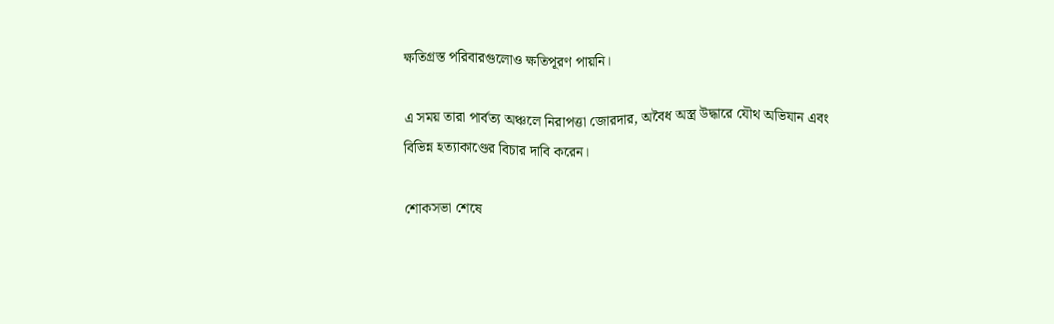ক্ষতিগ্রস্ত পরিবারগুলোও ক্ষতিপূরণ পায়নি।

এ সময় তারা পার্বত্য অঞ্চলে নিরাপত্তা জোরদার, অবৈধ অস্ত্র উদ্ধারে যৌথ অভিযান এবং বিভিন্ন হত্যাকাণ্ডের বিচার দাবি করেন।

শোকসভা শেষে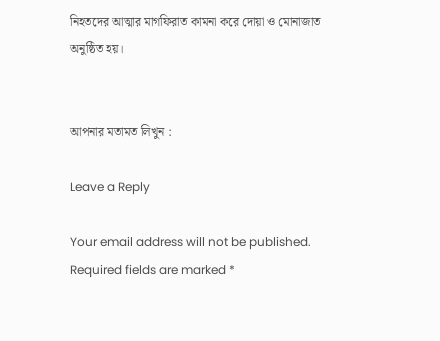নিহতদের আত্মার মাগফিরাত কামনা করে দোয়া ও মোনাজাত অনুষ্ঠিত হয়।


আপনার মতামত লিখুন :

Leave a Reply

Your email address will not be published. Required fields are marked *